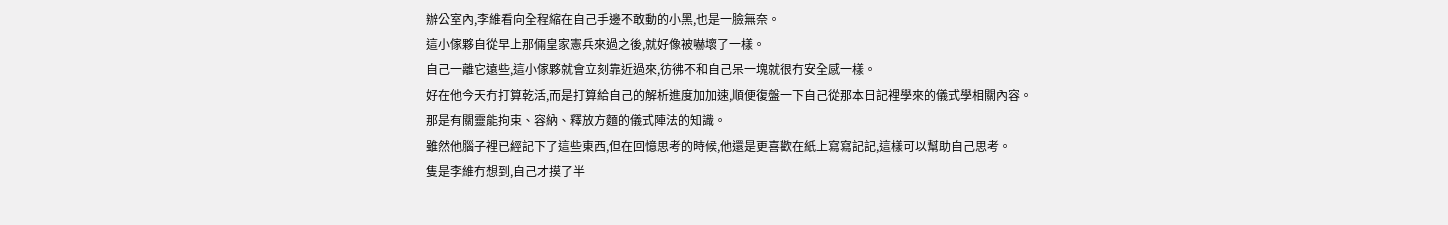辦公室內,李維看向全程縮在自己手邊不敢動的小黑,也是一臉無奈。
這小傢夥自從早上那倆皇家憲兵來過之後,就好像被嚇壞了一樣。
自己一離它遠些,這小傢夥就會立刻靠近過來,彷彿不和自己呆一塊就很冇安全感一樣。
好在他今天冇打算乾活,而是打算給自己的解析進度加加速,順便復盤一下自己從那本日記裡學來的儀式學相關內容。
那是有關靈能拘束、容納、釋放方麵的儀式陣法的知識。
雖然他腦子裡已經記下了這些東西,但在回憶思考的時候,他還是更喜歡在紙上寫寫記記,這樣可以幫助自己思考。
隻是李維冇想到,自己才摸了半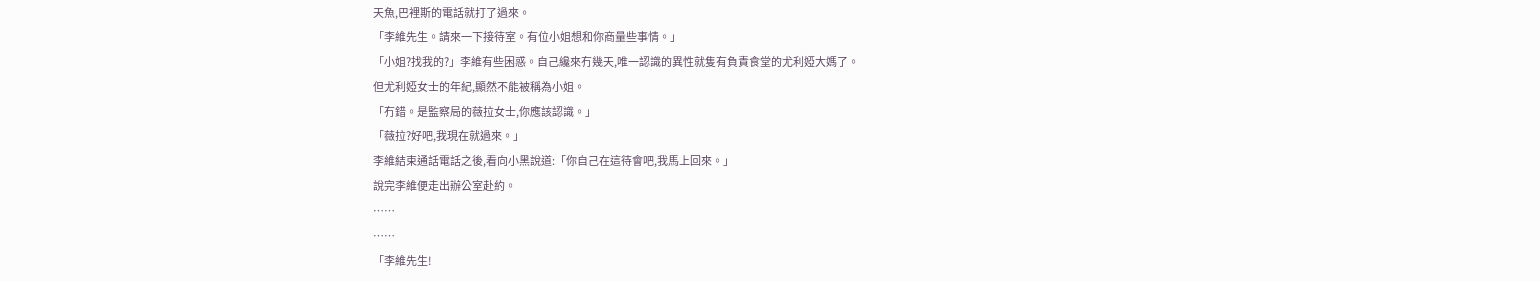天魚,巴裡斯的電話就打了過來。
「李維先生。請來一下接待室。有位小姐想和你商量些事情。」
「小姐?找我的?」李維有些困惑。自己纔來冇幾天,唯一認識的異性就隻有負責食堂的尤利婭大媽了。
但尤利婭女士的年紀,顯然不能被稱為小姐。
「冇錯。是監察局的薇拉女士,你應該認識。」
「薇拉?好吧,我現在就過來。」
李維結束通話電話之後,看向小黑說道:「你自己在這待會吧,我馬上回來。」
說完李維便走出辦公室赴約。
……
……
「李維先生!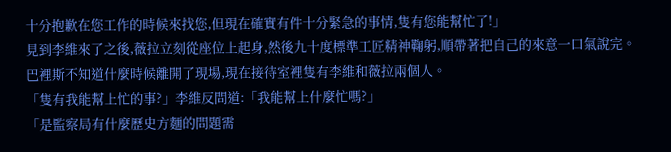十分抱歉在您工作的時候來找您,但現在確實有件十分緊急的事情,隻有您能幫忙了!」
見到李維來了之後,薇拉立刻從座位上起身,然後九十度標準工匠精神鞠躬,順帶著把自己的來意一口氣說完。
巴裡斯不知道什麼時候離開了現場,現在接待室裡隻有李維和薇拉兩個人。
「隻有我能幫上忙的事?」李維反問道:「我能幫上什麼忙嗎?」
「是監察局有什麼歷史方麵的問題需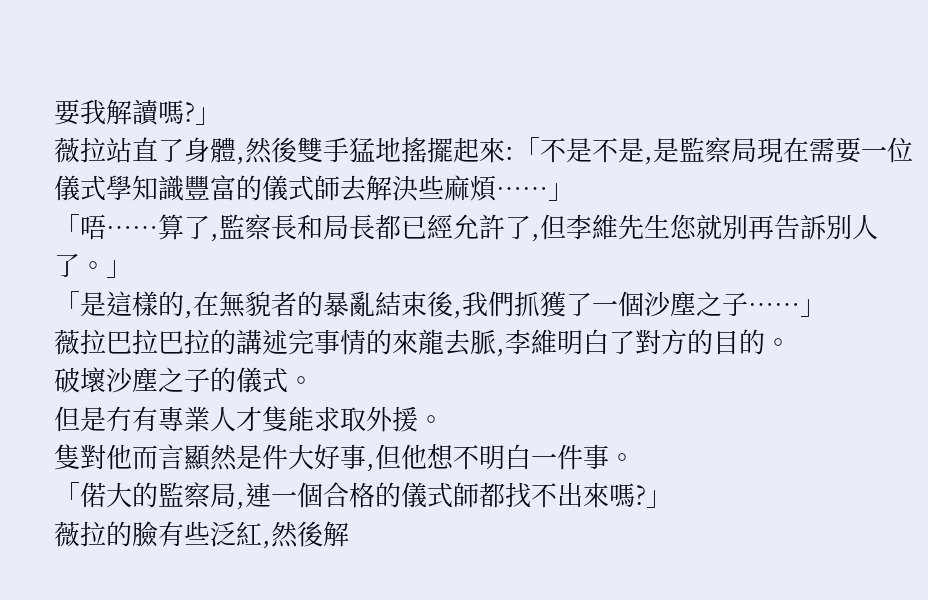要我解讀嗎?」
薇拉站直了身體,然後雙手猛地搖擺起來:「不是不是,是監察局現在需要一位儀式學知識豐富的儀式師去解決些麻煩……」
「唔……算了,監察長和局長都已經允許了,但李維先生您就別再告訴別人了。」
「是這樣的,在無貌者的暴亂結束後,我們抓獲了一個沙塵之子……」
薇拉巴拉巴拉的講述完事情的來龍去脈,李維明白了對方的目的。
破壞沙塵之子的儀式。
但是冇有專業人才隻能求取外援。
隻對他而言顯然是件大好事,但他想不明白一件事。
「偌大的監察局,連一個合格的儀式師都找不出來嗎?」
薇拉的臉有些泛紅,然後解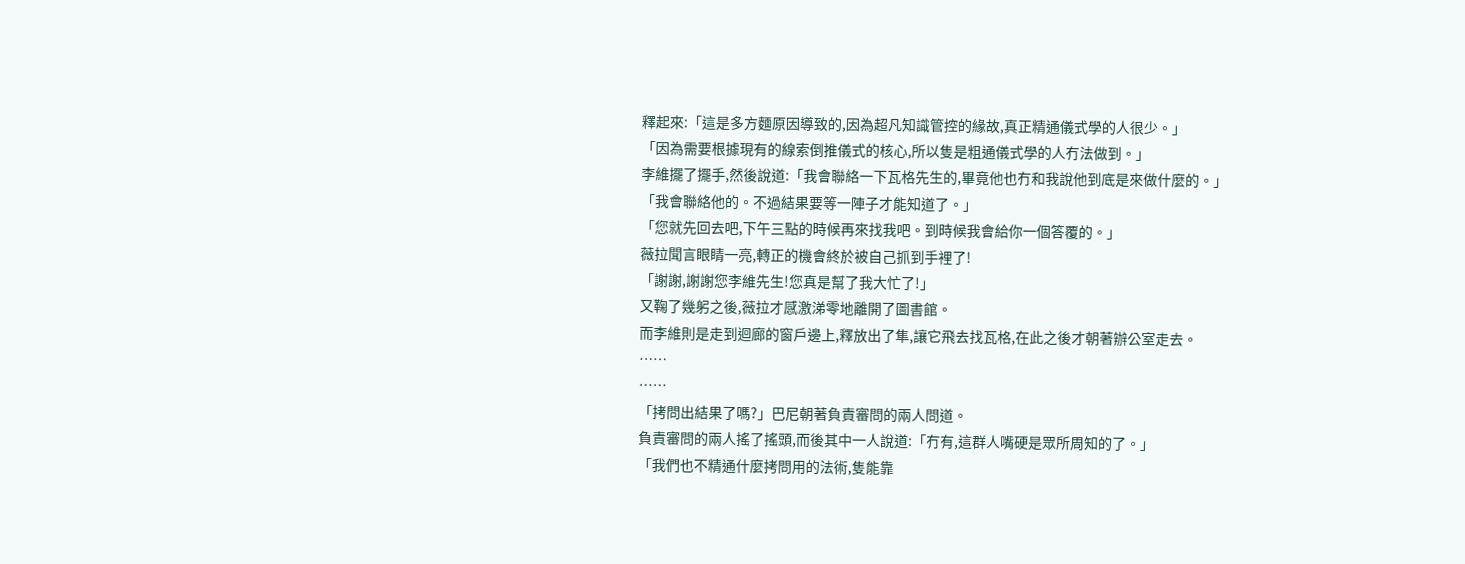釋起來:「這是多方麵原因導致的,因為超凡知識管控的緣故,真正精通儀式學的人很少。」
「因為需要根據現有的線索倒推儀式的核心,所以隻是粗通儀式學的人冇法做到。」
李維擺了擺手,然後說道:「我會聯絡一下瓦格先生的,畢竟他也冇和我說他到底是來做什麼的。」
「我會聯絡他的。不過結果要等一陣子才能知道了。」
「您就先回去吧,下午三點的時候再來找我吧。到時候我會給你一個答覆的。」
薇拉聞言眼睛一亮,轉正的機會終於被自己抓到手裡了!
「謝謝,謝謝您李維先生!您真是幫了我大忙了!」
又鞠了幾躬之後,薇拉才感激涕零地離開了圖書館。
而李維則是走到迴廊的窗戶邊上,釋放出了隼,讓它飛去找瓦格,在此之後才朝著辦公室走去。
……
……
「拷問出結果了嗎?」巴尼朝著負責審問的兩人問道。
負責審問的兩人搖了搖頭,而後其中一人說道:「冇有,這群人嘴硬是眾所周知的了。」
「我們也不精通什麼拷問用的法術,隻能靠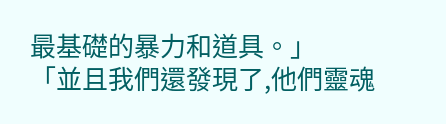最基礎的暴力和道具。」
「並且我們還發現了,他們靈魂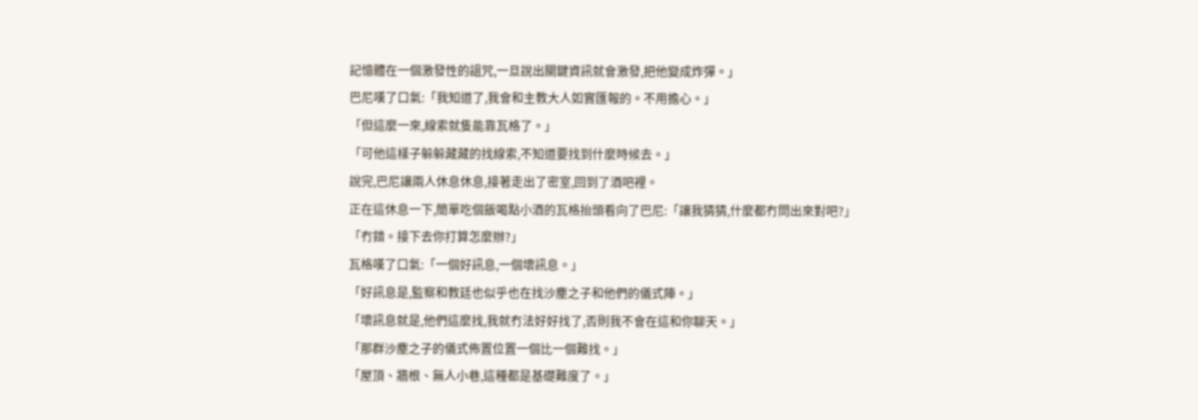記憶體在一個激發性的詛咒,一旦說出關鍵資訊就會激發,把他變成炸彈。」
巴尼嘆了口氣:「我知道了,我會和主教大人如實匯報的。不用擔心。」
「但這麼一來,線索就隻能靠瓦格了。」
「可他這樣子躲躲藏藏的找線索,不知道要找到什麼時候去。」
說完,巴尼讓兩人休息休息,接著走出了密室,回到了酒吧裡。
正在這休息一下,簡單吃個飯喝點小酒的瓦格抬頭看向了巴尼:「讓我猜猜,什麼都冇問出來對吧?」
「冇錯。接下去你打算怎麼辦?」
瓦格嘆了口氣:「一個好訊息,一個壞訊息。」
「好訊息是,監察和教廷也似乎也在找沙塵之子和他們的儀式陣。」
「壞訊息就是,他們這麼找,我就冇法好好找了,否則我不會在這和你聊天。」
「那群沙塵之子的儀式佈置位置一個比一個難找。」
「屋頂、牆根、無人小巷,這種都是基礎難度了。」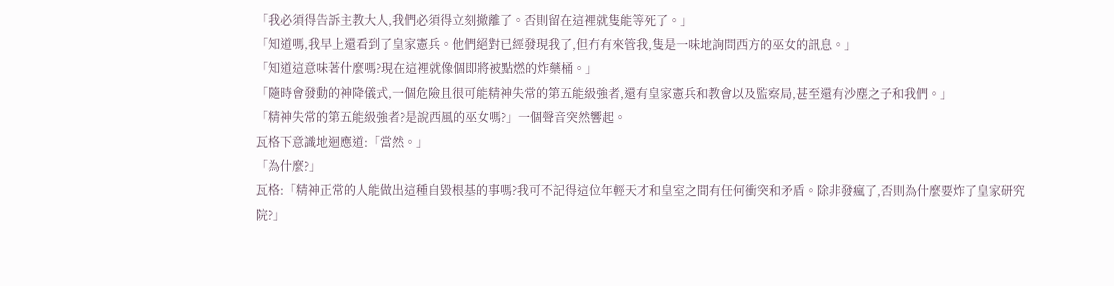「我必須得告訴主教大人,我們必須得立刻撤離了。否則留在這裡就隻能等死了。」
「知道嗎,我早上還看到了皇家憲兵。他們絕對已經發現我了,但冇有來管我,隻是一味地詢問西方的巫女的訊息。」
「知道這意味著什麼嗎?現在這裡就像個即將被點燃的炸藥桶。」
「隨時會發動的神降儀式,一個危險且很可能精神失常的第五能級強者,還有皇家憲兵和教會以及監察局,甚至還有沙塵之子和我們。」
「精神失常的第五能級強者?是說西風的巫女嗎?」一個聲音突然響起。
瓦格下意識地迴應道:「當然。」
「為什麼?」
瓦格:「精神正常的人能做出這種自毀根基的事嗎?我可不記得這位年輕天才和皇室之間有任何衝突和矛盾。除非發瘋了,否則為什麼要炸了皇家研究院?」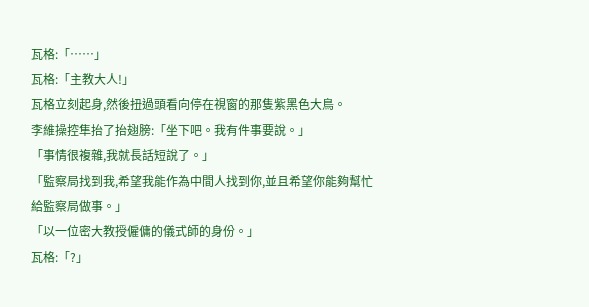瓦格:「……」
瓦格:「主教大人!」
瓦格立刻起身,然後扭過頭看向停在視窗的那隻紫黑色大鳥。
李維操控隼抬了抬翅膀:「坐下吧。我有件事要說。」
「事情很複雜,我就長話短說了。」
「監察局找到我,希望我能作為中間人找到你,並且希望你能夠幫忙給監察局做事。」
「以一位密大教授僱傭的儀式師的身份。」
瓦格:「?」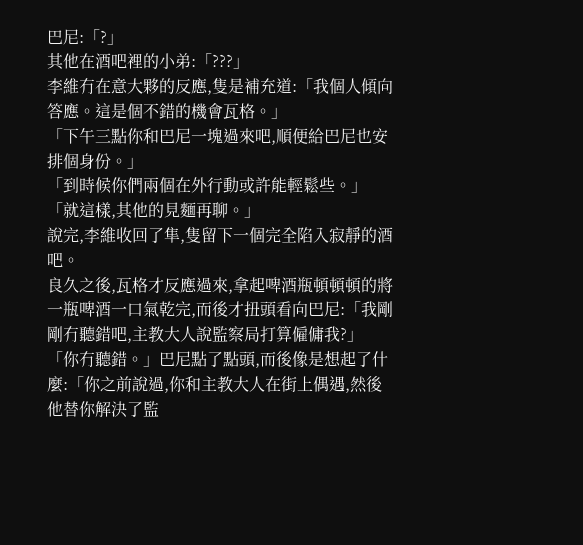巴尼:「?」
其他在酒吧裡的小弟:「???」
李維冇在意大夥的反應,隻是補充道:「我個人傾向答應。這是個不錯的機會瓦格。」
「下午三點你和巴尼一塊過來吧,順便給巴尼也安排個身份。」
「到時候你們兩個在外行動或許能輕鬆些。」
「就這樣,其他的見麵再聊。」
說完,李維收回了隼,隻留下一個完全陷入寂靜的酒吧。
良久之後,瓦格才反應過來,拿起啤酒瓶頓頓頓的將一瓶啤酒一口氣乾完,而後才扭頭看向巴尼:「我剛剛冇聽錯吧,主教大人說監察局打算僱傭我?」
「你冇聽錯。」巴尼點了點頭,而後像是想起了什麼:「你之前說過,你和主教大人在街上偶遇,然後他替你解決了監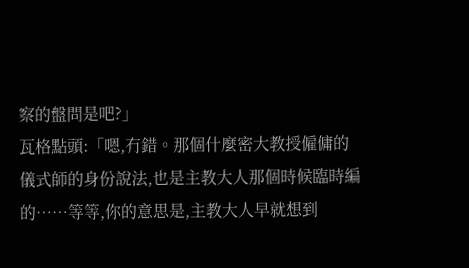察的盤問是吧?」
瓦格點頭:「嗯,冇錯。那個什麼密大教授僱傭的儀式師的身份說法,也是主教大人那個時候臨時編的……等等,你的意思是,主教大人早就想到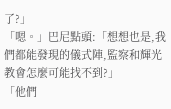了?」
「嗯。」巴尼點頭:「想想也是,我們都能發現的儀式陣,監察和輝光教會怎麼可能找不到?」
「他們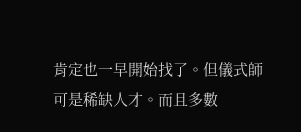肯定也一早開始找了。但儀式師可是稀缺人才。而且多數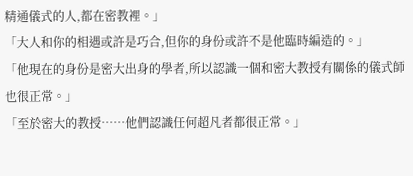精通儀式的人,都在密教裡。」
「大人和你的相遇或許是巧合,但你的身份或許不是他臨時編造的。」
「他現在的身份是密大出身的學者,所以認識一個和密大教授有關係的儀式師也很正常。」
「至於密大的教授……他們認識任何超凡者都很正常。」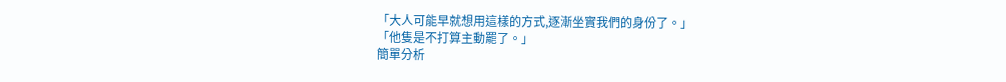「大人可能早就想用這樣的方式,逐漸坐實我們的身份了。」
「他隻是不打算主動罷了。」
簡單分析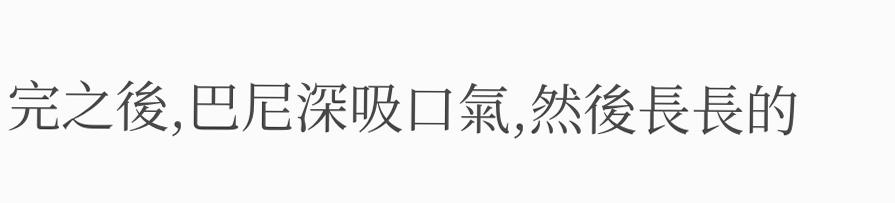完之後,巴尼深吸口氣,然後長長的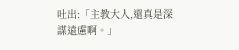吐出:「主教大人,還真是深謀遠慮啊。」